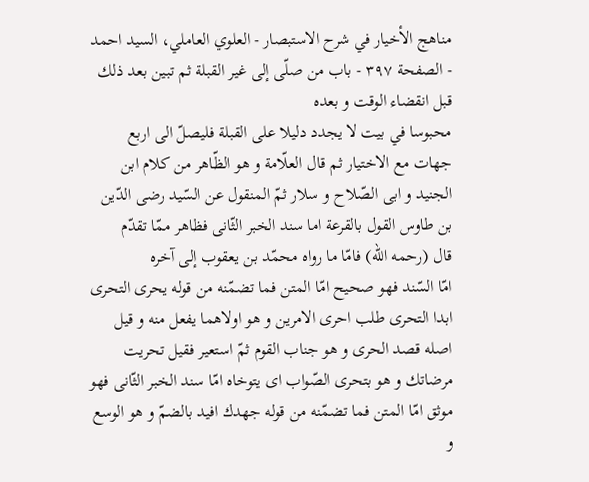مناهج الأخيار في شرح الاستبصار - العلوي العاملي، السيد احمد - الصفحة ٣٩٧ - باب من صلّى إلى غير القبلة ثم تبين بعد ذلك قبل انقضاء الوقت و بعده
محبوسا في بيت لا يجدد دليلا على القبلة فليصلّ الى اربع جهات مع الاختيار ثم قال العلّامة و هو الظّاهر من كلام ابن الجنيد و ابى الصّلاح و سلار ثمّ المنقول عن السّيد رضى الدّين بن طاوس القول بالقرعة اما سند الخبر الثّانى فظاهر ممّا تقدّم
قال (رحمه اللّه) فامّا ما رواه محمّد بن يعقوب إلى آخره
امّا السّند فهو صحيح امّا المتن فما تضمّنه من قوله يحرى التحرى ابدا التحرى طلب احرى الامرين و هو اولاهما يفعل منه و قيل اصله قصد الحرى و هو جناب القوم ثمّ استعير فقيل تحريت مرضاتك و هو بتحرى الصّواب اى يتوخاه امّا سند الخبر الثّانى فهو موثق امّا المتن فما تضمّنه من قوله جهدك افيد بالضمّ و هو الوسع و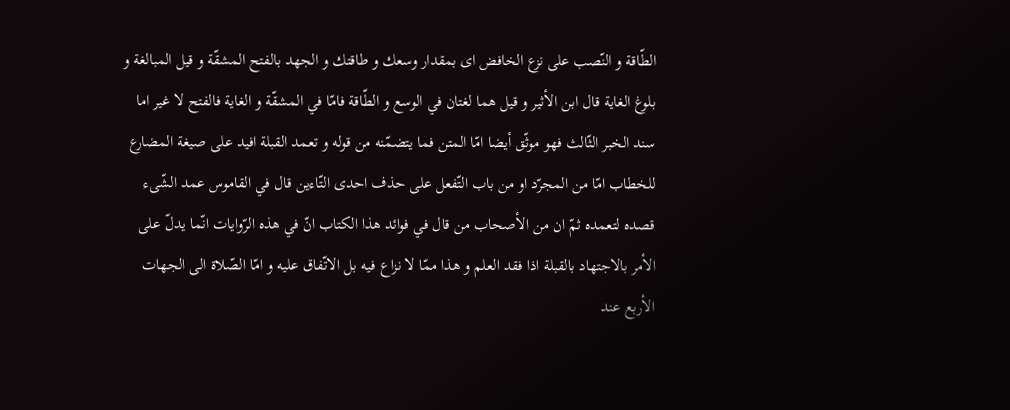الطّاقة و النّصب على نزع الخافض اى بمقدار وسعك و طاقتك و الجهد بالفتح المشقّة و قيل المبالغة و بلوغ الغاية قال ابن الأثير و قيل هما لغتان في الوسع و الطّاقة فامّا في المشقّة و الغاية فالفتح لا غير اما سند الخبر الثّالث فهو موثّق أيضا امّا المتن فما يتضمّنه من قوله و تعمد القبلة افيد على صيغة المضارع للخطاب امّا من المجرّد او من باب التّفعل على حذف احدى التّاءين قال في القاموس عمد الشّىء قصده لتعمده ثمّ ان من الأصحاب من قال في فوائد هذا الكتاب انّ في هذه الرّوايات انّما يدلّ على الأمر بالاجتهاد بالقبلة اذا فقد العلم و هذا ممّا لا نزاع فيه بل الاتّفاق عليه و امّا الصّلاة الى الجهات الأربع عند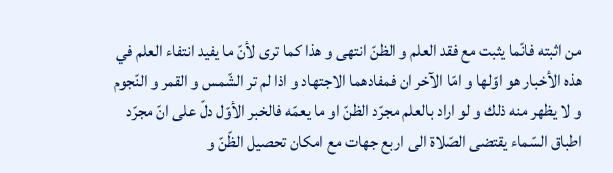من اثبته فانّما يثبت مع فقد العلم و الظنّ انتهى و هذا كما ترى لأنّ ما يفيد انتفاء العلم في هذه الأخبار هو اوّلها و امّا الآخر ان فمفادهما الاجتهاد و اذا لم تر الشّمس و القمر و النّجوم و لا يظهر منه ذلك و لو اراد بالعلم مجرّد الظنّ او ما يعمّه فالخبر الأوّل دلّ على انّ مجرّد اطباق السّماء يقتضى الصّلاة الى اربع جهات مع امكان تحصيل الظّنّ و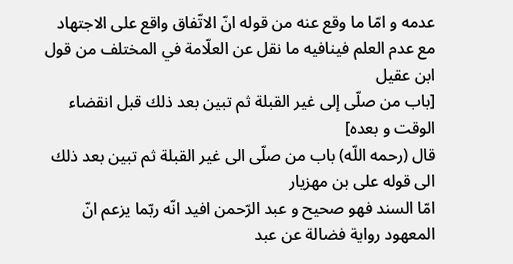عدمه و امّا ما وقع عنه من قوله انّ الاتّفاق واقع على الاجتهاد مع عدم العلم فينافيه ما نقل عن العلّامة في المختلف من قول ابن عقيل
[باب من صلّى إلى غير القبلة ثم تبين بعد ذلك قبل انقضاء الوقت و بعده]
قال (رحمه اللّه) باب من صلّى الى غير القبلة ثم تبين بعد ذلك الى قوله على بن مهزيار
امّا السند فهو صحيح و عبد الرّحمن افيد انّه ربّما يزعم انّ المعهود رواية فضالة عن عبد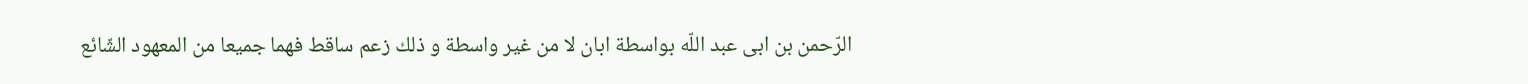الرّحمن بن ابى عبد اللّه بواسطة ابان لا من غير واسطة و ذلك زعم ساقط فهما جميعا من المعهود الشّائع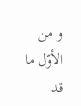و من الأوّل ما قد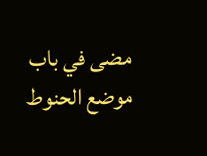مضى في باب موضع الحنوط